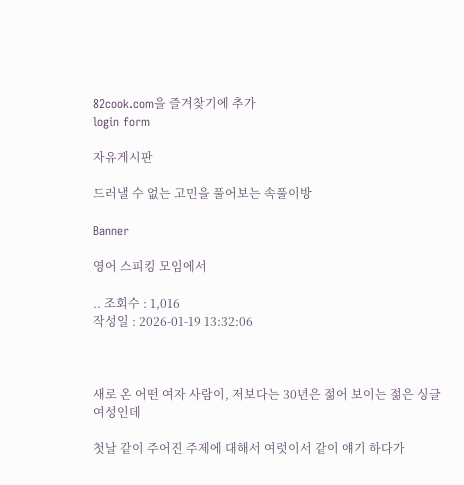82cook.com을 즐겨찾기에 추가
login form

자유게시판

드러낼 수 없는 고민을 풀어보는 속풀이방

Banner

영어 스피킹 모임에서

.. 조회수 : 1,016
작성일 : 2026-01-19 13:32:06



새로 온 어떤 여자 사람이, 저보다는 30년은 젊어 보이는 젊은 싱글 여성인데

첫날 같이 주어진 주제에 대해서 여럿이서 같이 얘기 하다가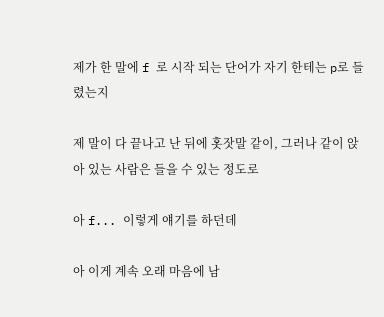제가 한 말에 f 로 시작 되는 단어가 자기 한테는 p로 들렸는지

제 말이 다 끝나고 난 뒤에 홋잣말 같이, 그러나 같이 앉아 있는 사람은 들을 수 있는 정도로

아 f... 이렇게 얘기를 하던데

아 이게 계속 오래 마음에 남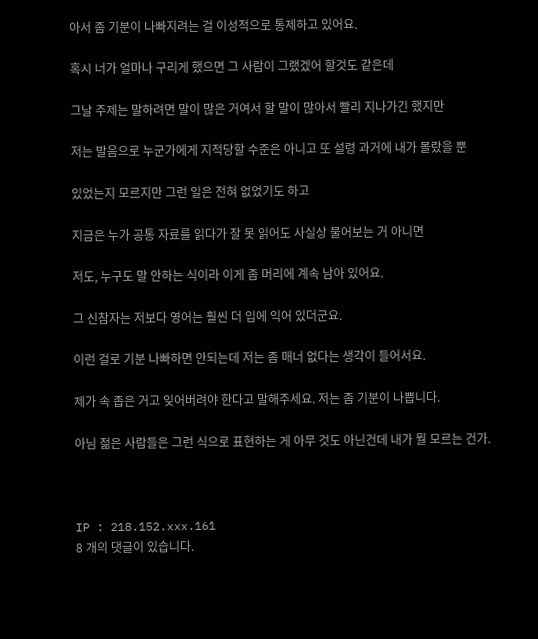아서 좀 기분이 나빠지려는 걸 이성적으로 통제하고 있어요.

혹시 너가 얼마나 구리게 했으면 그 사람이 그랬겠어 할것도 같은데

그날 주제는 말하려면 말이 많은 거여서 할 말이 많아서 빨리 지나가긴 했지만

저는 발음으로 누군가에게 지적당할 수준은 아니고 또 설령 과거에 내가 몰랐을 뿐

있었는지 모르지만 그런 일은 전혀 없었기도 하고

지금은 누가 공통 자료를 읽다가 잘 못 읽어도 사실상 물어보는 거 아니면

저도, 누구도 말 안하는 식이라 이게 좀 머리에 계속 남아 있어요.

그 신참자는 저보다 영어는 훨씬 더 입에 익어 있더군요.

이런 걸로 기분 나빠하면 안되는데 저는 좀 매너 없다는 생각이 들어서요.

제가 속 좁은 거고 잊어버려야 한다고 말해주세요. 저는 좀 기분이 나쁩니다.

아님 젊은 사람들은 그런 식으로 표현하는 게 아무 것도 아닌건데 내가 뭘 모르는 건가.



IP : 218.152.xxx.161
8 개의 댓글이 있습니다.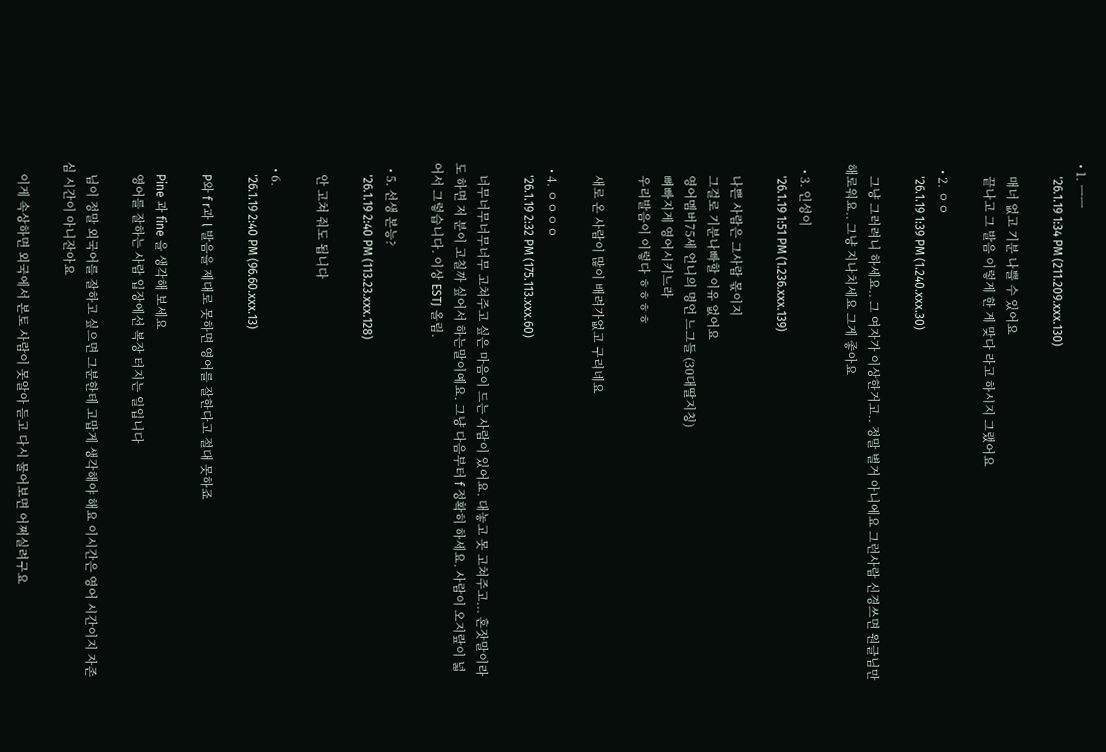• 1. ㅡㅡ
    '26.1.19 1:34 PM (211.209.xxx.130)

    매너 없고 기분 나쁠 수 있어요
    끝나고 그 발음 이렇게 한 게 맞다 라고 하시지 그랬어요

  • 2. ㅇㅇ
    '26.1.19 1:39 PM (1.240.xxx.30)

    그냥 그러려니 하세요.. 그 여자가 이상한거고.. 정말 별거 아니에요 그런사람 신경쓰면 원글님만 해로워요.. 그냥 지나치세요 그게 좋아요

  • 3. 인성이
    '26.1.19 1:51 PM (1.236.xxx.139)

    나쁜 사람은 그사람 몫이지
    그걸로 기분나빠할 이유 없어요
    영어멤버75세 언니의 명언 느그들 (30대딸지칭)
    뼈빠지게 영어시키느라
    우리발음이 이렇다 ㅎㅎㅎㅎ

    새로 온 사람이 많이 배려가없고 구리네요

  • 4. ㅇㅇㅇㅇ
    '26.1.19 2:32 PM (175.113.xxx.60)

    너무너무너무너무 고쳐주고 싶은 마음이 드는 사람이 있어요. 대놓고 못 고쳐주고... 혼잣말이라도 하면 저 분이 고칠까 싶어서 하는말이예요. 그냥 다음부터 f 정확히 하세요. 사람이 오지랖이 넓어서 그렇습니다. 이상 ESTJ 올림.

  • 5. 선생 본능?
    '26.1.19 2:40 PM (113.23.xxx.128)

    안 고쳐 줘도 됩니다

  • 6.
    '26.1.19 2:40 PM (96.60.xxx.13)

    P와 f r과 l 발음을 제대로 못하면 영어를 잘한다고 절대 못하죠

    Pine 과 fine 을 생각해 보세요
    영어를 잘하는 사람 입장에선 복장 터지는 일입니다

    님이 정말 외국어를 잘하고 싶으면 그분한테 고맙게 생각해야 해요 이시간은 영어 시간이지 자존심 시간이 아니잔아요

    이게 속상하면 외국에서 본토 사람이 못알아 듣고 다시 물어보면 어쩌실려구요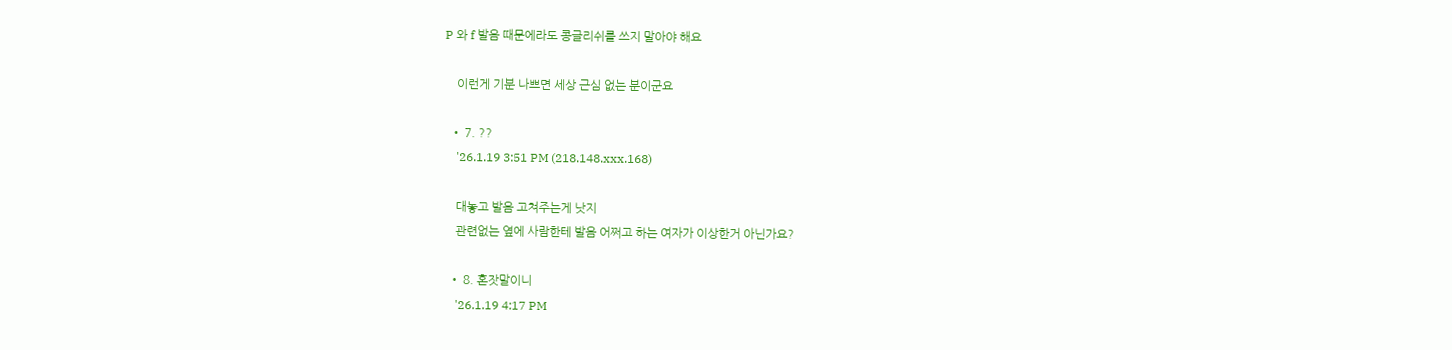P 와 f 발음 때문에라도 콩글리쉬를 쓰지 말아야 해요

    이런게 기분 나쁘면 세상 근심 없는 분이군요

  • 7. ??
    '26.1.19 3:51 PM (218.148.xxx.168)

    대놓고 발음 고쳐주는게 낫지
    관련없는 옆에 사람한테 발음 어쩌고 하는 여자가 이상한거 아닌가요?

  • 8. 혼잣말이니
    '26.1.19 4:17 PM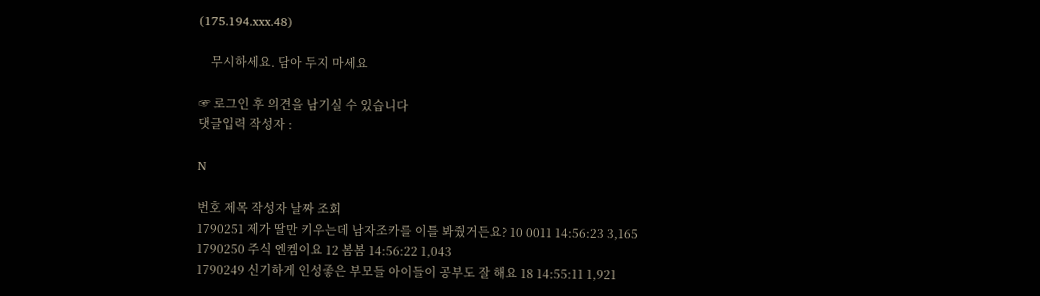(175.194.xxx.48)

    무시하세요. 담아 두지 마세요

☞ 로그인 후 의견을 남기실 수 있습니다
댓글입력 작성자 :

N

번호 제목 작성자 날짜 조회
1790251 제가 딸만 키우는데 남자조카를 이틀 봐줬거든요? 10 0011 14:56:23 3,165
1790250 주식 엔켐이요 12 봄봄 14:56:22 1,043
1790249 신기하게 인성좋은 부모들 아이들이 공부도 잘 해요 18 14:55:11 1,921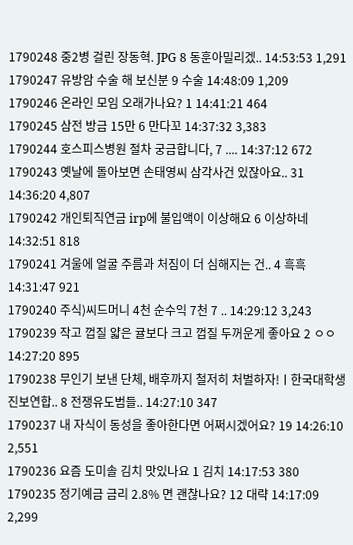1790248 중2병 걸린 장동혁. JPG 8 동훈아밀리겠.. 14:53:53 1,291
1790247 유방암 수술 해 보신분 9 수술 14:48:09 1,209
1790246 온라인 모임 오래가나요? 1 14:41:21 464
1790245 삼전 방금 15만 6 만다꼬 14:37:32 3,383
1790244 호스피스병원 절차 궁금합니다, 7 .... 14:37:12 672
1790243 옛날에 돌아보면 손태영씨 삼각사건 있잖아요.. 31 14:36:20 4,807
1790242 개인퇴직연금 irp에 불입액이 이상해요 6 이상하네 14:32:51 818
1790241 겨울에 얼굴 주름과 처짐이 더 심해지는 건.. 4 흑흑 14:31:47 921
1790240 주식)씨드머니 4천 순수익 7천 7 .. 14:29:12 3,243
1790239 작고 껍질 얇은 귤보다 크고 껍질 두꺼운게 좋아요 2 ㅇㅇ 14:27:20 895
1790238 무인기 보낸 단체, 배후까지 철저히 처벌하자!ㅣ한국대학생진보연합.. 8 전쟁유도범들.. 14:27:10 347
1790237 내 자식이 동성을 좋아한다면 어쩌시겠어요? 19 14:26:10 2,551
1790236 요즘 도미솔 김치 맛있나요 1 김치 14:17:53 380
1790235 정기예금 금리 2.8% 면 괜찮나요? 12 대략 14:17:09 2,299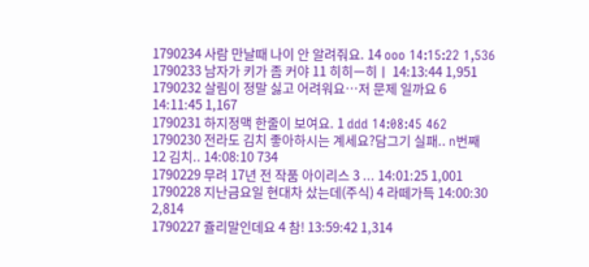1790234 사람 만날때 나이 안 알려줘요. 14 ooo 14:15:22 1,536
1790233 남자가 키가 좀 커야 11 히히ㅡ히ㅣ 14:13:44 1,951
1790232 살림이 정말 싫고 어려워요…저 문제 일까요 6 14:11:45 1,167
1790231 하지정맥 한줄이 보여요. 1 ddd 14:08:45 462
1790230 전라도 김치 좋아하시는 계세요?담그기 실패.. n번째 12 김치.. 14:08:10 734
1790229 무려 17년 전 작품 아이리스 3 ... 14:01:25 1,001
1790228 지난금요일 현대차 샀는데(주식) 4 라떼가득 14:00:30 2,814
1790227 쥴리말인데요 4 참! 13:59:42 1,314